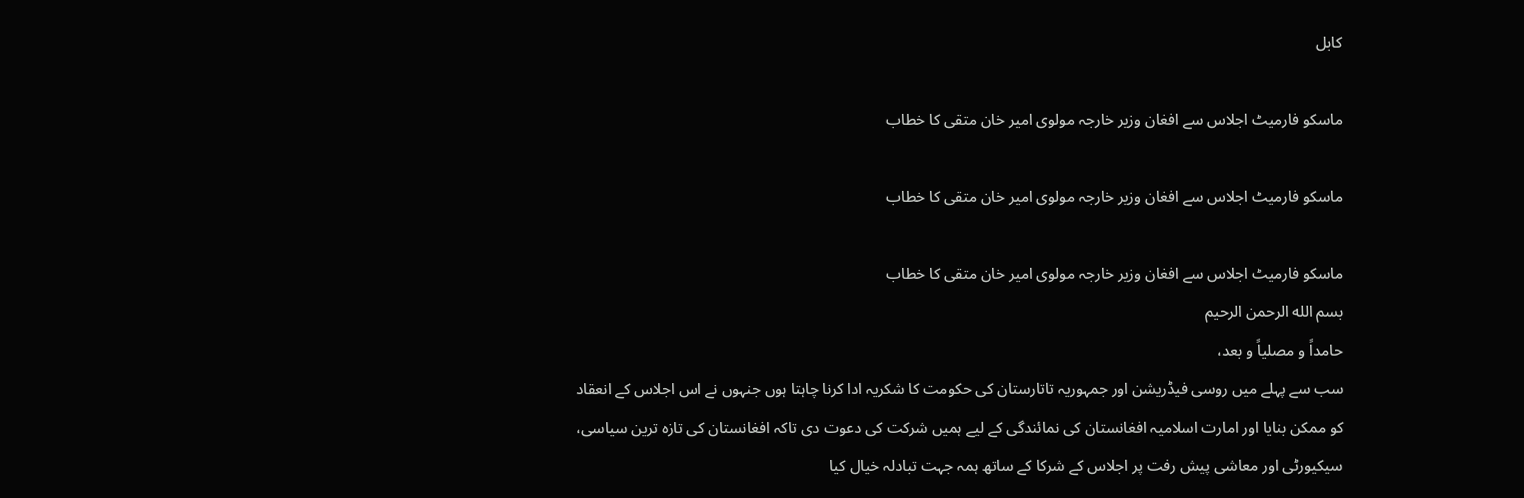کابل

ماسکو فارمیٹ اجلاس سے افغان وزیر خارجہ مولوی امیر خان متقی کا خطاب

ماسکو فارمیٹ اجلاس سے افغان وزیر خارجہ مولوی امیر خان متقی کا خطاب

ماسکو فارمیٹ اجلاس سے افغان وزیر خارجہ مولوی امیر خان متقی کا خطاب
بسم الله الرحمن الرحیم
حامداً و مصلیاً و بعد،
سب سے پہلے میں روسی فیڈریشن اور جمہوریہ تاتارستان کی حکومت کا شکریہ ادا کرنا چاہتا ہوں جنہوں نے اس اجلاس کے انعقاد کو ممکن بنایا اور امارت اسلامیہ افغانستان کی نمائندگی کے لیے ہمیں شرکت کی دعوت دی تاکہ افغانستان کی تازہ ترین سیاسی، سیکیورٹی اور معاشی پیش رفت پر اجلاس کے شرکا کے ساتھ ہمہ جہت تبادلہ خیال کیا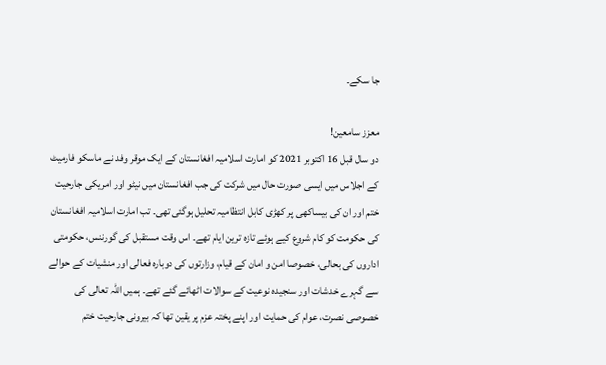جا سکے۔

معزز سامعین!
دو سال قبل 16 اکتوبر 2021 کو امارت اسلامیہ افغانستان کے ایک موقر وفد نے ماسکو فارمیٹ کے اجلاس میں ایسی صورت حال میں شرکت کی جب افغانستان میں نیٹو اور امریکی جارحیت ختم اور ان کی بیساکھی پر کھڑی کابل انتظامیہ تحلیل ہوگئی تھی۔ تب امارت اسلامیہ افغانستان کی حکومت کو کام شروع کیے ہوئے تازہ ترین ایام تھے۔ اس وقت مستقبل کی گورننس، حکومتی اداروں کی بحالی، خصوصا امن و امان کے قیام، وزارتوں کی دوبارہ فعالی اور منشیات کے حوالے سے گہرے خدشات اور سنجیدہ نوعیت کے سوالات اٹھائے گئے تھے۔ ہمیں اللہ تعالی کی خصوصی نصرت، عوام کی حمایت اور اپنے پختہ عزم پر یقین تھا کہ بیرونی جارحیت ختم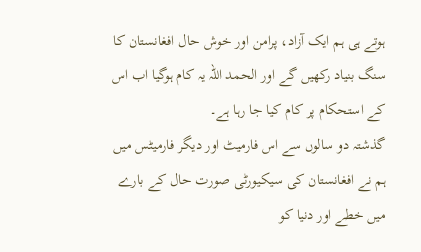ہوتے ہی ہم ایک آزاد، پرامن اور خوش حال افغانستان کا سنگ بنیاد رکھیں گے اور الحمد اللہ یہ کام ہوگیا اب اس کے استحکام پر کام کیا جا رہا ہے۔
گذشتہ دو سالوں سے اس فارمیٹ اور دیگر فارمیٹس میں ہم نے افغانستان کی سیکیورٹی صورت حال کے بارے میں خطے اور دنیا کو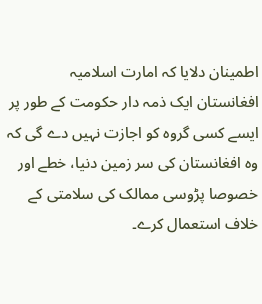اطمینان دلایا کہ امارت اسلامیہ افغانستان ایک ذمہ دار حکومت کے طور پر ایسے کسی گروہ کو اجازت نہیں دے گی کہ وہ افغانستان کی سر زمین دنیا، خطے اور خصوصا پڑوسی ممالک کی سلامتی کے خلاف استعمال کرے۔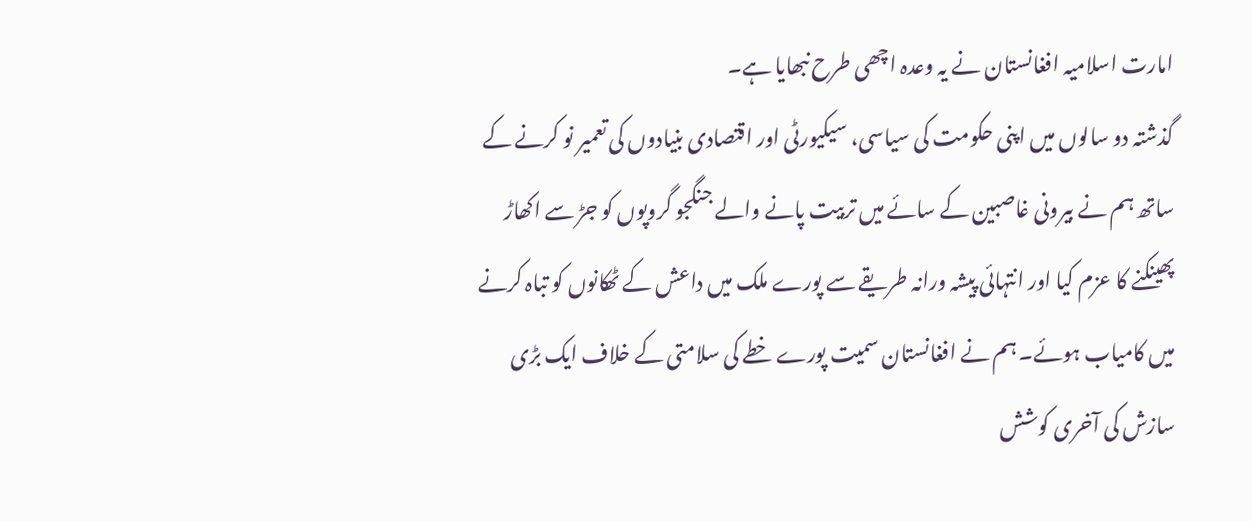امارت اسلامیہ افغانستان نے یہ وعدہ اچھی طرح نبھایا ہے۔
گذشتہ دو سالوں میں اپنی حکومت کی سیاسی، سیکیورٹی اور اقتصادی بنیادوں کی تعمیر نو کرنے کے ساتھ ہم نے بیرونی غاصبین کے سائے میں تربیت پانے والے جنگجو گروپوں کو جڑ سے اکھاڑ پھینکنے کا عزم کیا اور انتہائی پیشہ ورانہ طریقے سے پورے ملک میں داعش کے ٹھکانوں کو تباہ کرنے میں کامیاب ہوئے۔ ہم نے افغانستان سمیت پورے خطے کی سلامتی کے خلاف ایک بڑی سازش کی آخری کوشش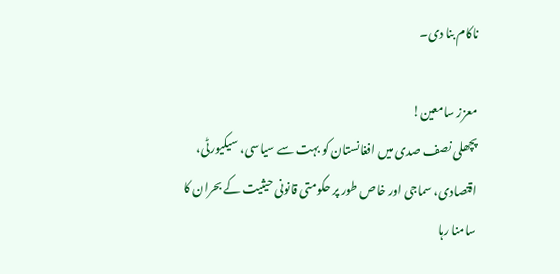ناکام بنا دی۔

معزز سامعین!
پچھلی نصف صدی میں افغانستان کو بہت سے سیاسی، سیکیورٹی، اقتصادی، سماجی اور خاص طور پر حکومتی قانونی حیثیت کے بحران کا سامنا رہا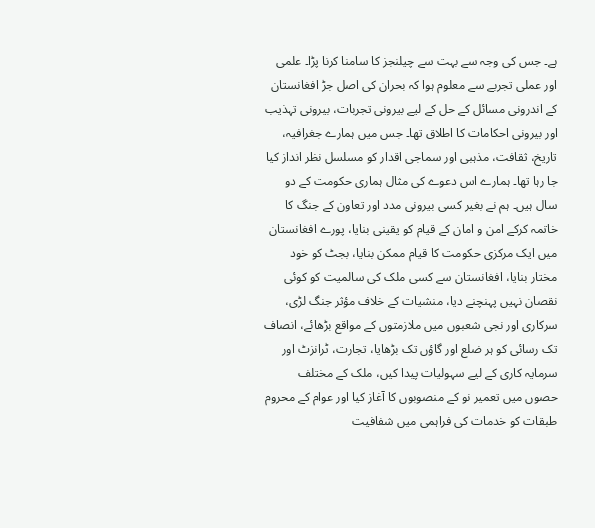ہے۔ جس کی وجہ سے بہت سے چیلنجز کا سامنا کرنا پڑا۔ علمی اور عملی تجربے سے معلوم ہوا کہ بحران کی اصل جڑ افغانستان کے اندرونی مسائل کے حل کے لیے بیرونی تجربات، بیرونی تہذیب اور بیرونی احکامات کا اطلاق تھا۔ جس میں ہمارے جغرافیہ، تاریخ، ثقافت، مذہبی اور سماجی اقدار کو مسلسل نظر انداز کیا جا رہا تھا۔ ہمارے اس دعوے کی مثال ہماری حکومت کے دو سال ہیں۔ ہم نے بغیر کسی بیرونی مدد اور تعاون کے جنگ کا خاتمہ کرکے امن و امان کے قیام کو یقینی بنایا، پورے افغانستان میں ایک مرکزی حکومت کا قیام ممکن بنایا، بجٹ کو خود مختار بنایا، افغانستان سے کسی ملک کی سالمیت کو کوئی نقصان نہیں پہنچنے دیا، منشیات کے خلاف مؤثر جنگ لڑی، سرکاری اور نجی شعبوں میں ملازمتوں کے مواقع بڑھائے، انصاف تک رسائی کو ہر ضلع اور گاؤں تک بڑھایا، تجارت، ٹرانزٹ اور سرمایہ کاری کے لیے سہولیات پیدا کیں، ملک کے مختلف حصوں میں تعمیر نو کے منصوبوں کا آغاز کیا اور عوام کے محروم طبقات کو خدمات کی فراہمی میں شفافیت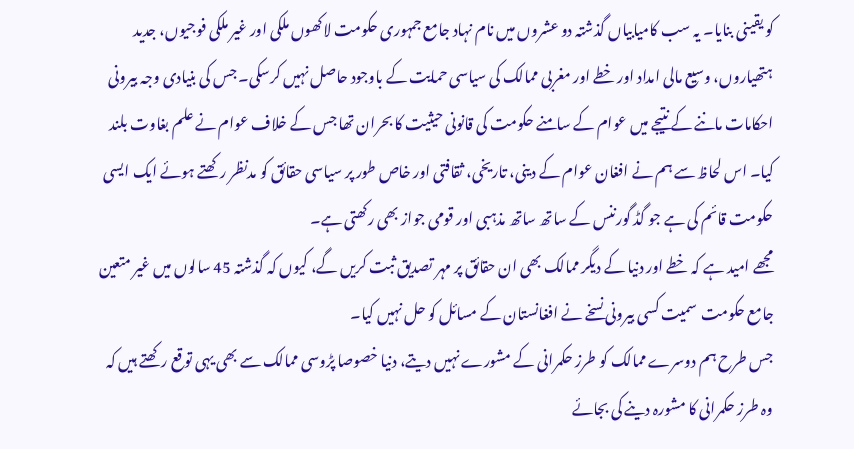کو یقینی بنایا۔ یہ سب کامیابیاں گذشتہ دو عشروں میں نام نہاد جامع جمہوری حکومت لاکھوں ملکی اور غیر ملکی فوجیوں، جدید ہتھیاروں، وسیع مالی امداد اور خطے اور مغربی ممالک کی سیاسی حمایت کے باوجود حاصل نہیں کرسکی۔ جس کی بنیادی وجہ بیرونی احکامات ماننے کے نتیجے میں عوام کے سامنے حکومت کی قانونی حیثیت کا بحران تھا جس کے خلاف عوام نے علم بغاوت بلند کیا۔ اس لحاظ سے ہم نے افغان عوام کے دینی، تاریخی، ثقافتی اور خاص طور پر سیاسی حقائق کو مدنظر رکھتے ہوئے ایک ایسی حکومت قائم کی ہے جو گڈ گورننس کے ساتھ ساتھ مذہبی اور قومی جواز بھی رکھتی ہے۔
مجھے امید ہے کہ خطے اور دنیا کے دیگر ممالک بھی ان حقائق پر مہر تصدیق ثبت کریں گے، کیوں کہ گذشتہ 45 سالوں میں غیر متعین جامع حکومت  سمیت کسی بیرونی نسخے نے افغانستان کے مسائل کو حل نہیں کیا۔
جس طرح ہم دوسرے ممالک کو طرز حکمرانی کے مشورے نہیں دیتے، دنیا خصوصا پڑوسی ممالک سے بھی یہی توقع رکھتے ہیں کہ وہ طرز حکمرانی کا مشورہ دینے کی بجائے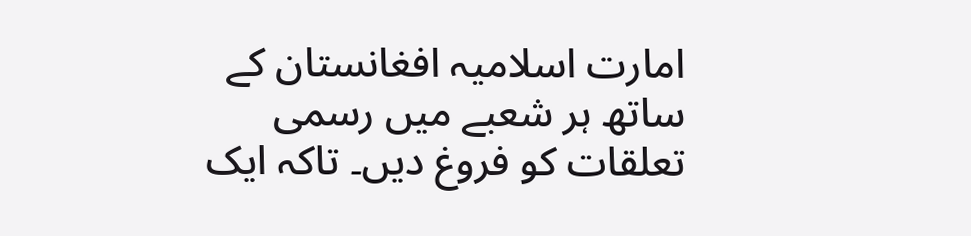امارت اسلامیہ افغانستان کے ساتھ ہر شعبے میں رسمی تعلقات کو فروغ دیں۔ تاکہ ایک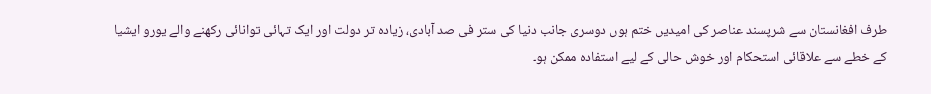طرف افغانستان سے شرپسند عناصر کی امیدیں ختم ہوں دوسری جانب دنیا کی ستر فی صد آبادی، زیادہ تر دولت اور ایک تہائی توانائی رکھنے والے یورو ایشیا کے خطے سے علاقائی استحکام اور خوش حالی کے لیے استفادہ ممکن ہو۔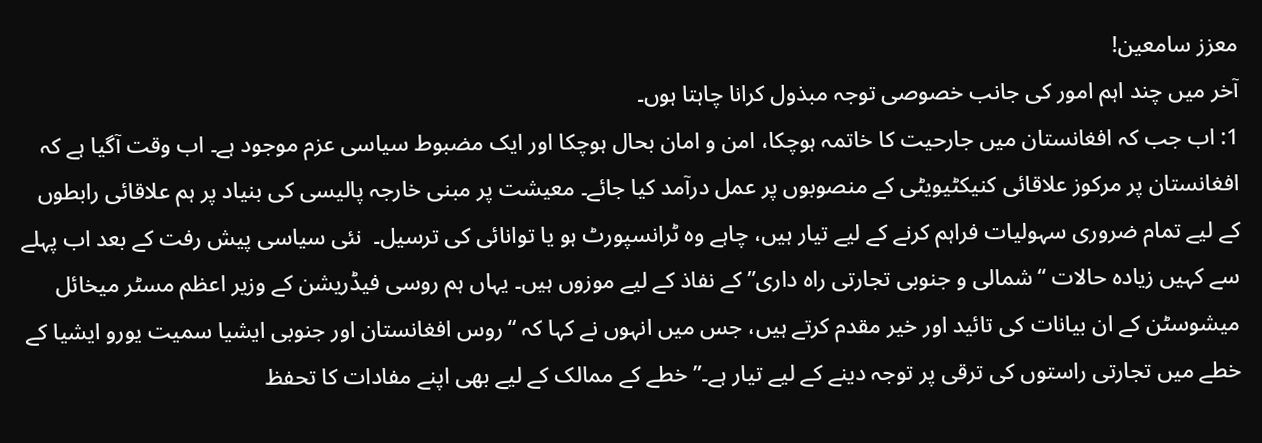معزز سامعین!
آخر میں چند اہم امور کی جانب خصوصی توجہ مبذول کرانا چاہتا ہوں۔
1: اب جب کہ افغانستان میں جارحیت کا خاتمہ ہوچکا، امن و امان بحال ہوچکا اور ایک مضبوط سیاسی عزم موجود ہے۔ اب وقت آگیا ہے کہ افغانستان پر مرکوز علاقائی کنیکٹیویٹی کے منصوبوں پر عمل درآمد کیا جائے۔ معیشت پر مبنی خارجہ پالیسی کی بنیاد پر ہم علاقائی رابطوں کے لیے تمام ضروری سہولیات فراہم کرنے کے لیے تیار ہیں، چاہے وہ ٹرانسپورٹ ہو یا توانائی کی ترسیل۔  نئی سیاسی پیش رفت کے بعد اب پہلے سے کہیں زیادہ حالات “شمالی و جنوبی تجارتی راہ داری” کے نفاذ کے لیے موزوں ہیں۔ یہاں ہم روسی فیڈریشن کے وزیر اعظم مسٹر میخائل میشوسٹن کے ان بیانات کی تائید اور خیر مقدم کرتے ہیں، جس میں انہوں نے کہا کہ “روس افغانستان اور جنوبی ایشیا سمیت یورو ایشیا کے خطے میں تجارتی راستوں کی ترقی پر توجہ دینے کے لیے تیار ہے۔” خطے کے ممالک کے لیے بھی اپنے مفادات کا تحفظ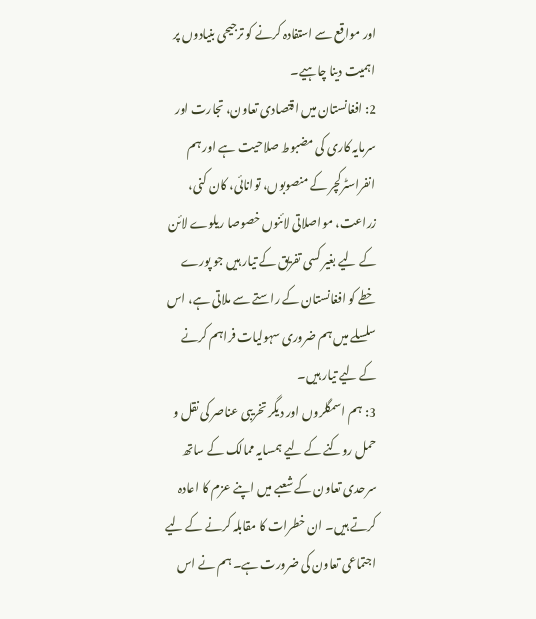اور مواقع سے استفادہ کرنے کو ترجیحی بنیادوں پر اہمیت دینا چاہیے۔
2: افغانستان میں اقتصادی تعاون، تجارت اور سرمایہ کاری کی مضبوط صلاحیت ہے اور ہم انفراسٹرکچر کے منصوبوں، توانائی، کان کنی، زراعت، مواصلاتی لائنوں خصوصا ریلوے لائن کے لیے بغیر کسی تفریق کے تیار ہیں جو پورے خطے کو افغانستان کے راستے سے ملاتی ہے، اس سلسلے میں ہم ضروری سہولیات فراہم کرنے کے لیے تیار ہیں۔
3: ہم اسمگلروں اور دیگر تخریبی عناصر کی نقل و حمل روکنے کے لیے ہمسایہ ممالک کے ساتھ سرحدی تعاون کے شعبے میں اپنے عزم کا اعادہ کرتے ہیں۔ ان خطرات کا مقابلہ کرنے کے لیے اجتماعی تعاون کی ضرورت ہے۔ ہم نے اس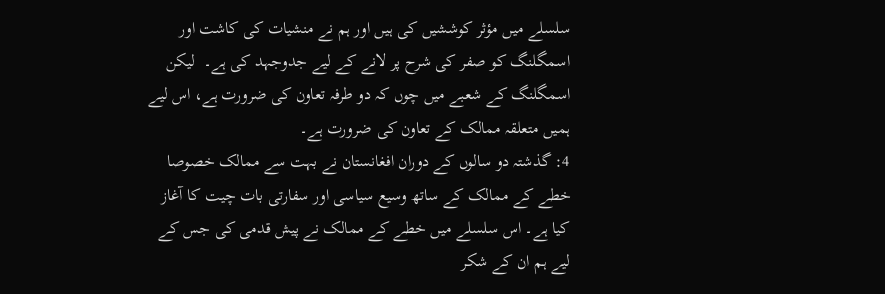سلسلے میں مؤثر کوششیں کی ہیں اور ہم نے منشیات کی کاشت اور اسمگلنگ کو صفر کی شرح پر لانے کے لیے جدوجہد کی ہے۔  لیکن اسمگلنگ کے شعبے میں چوں کہ دو طرفہ تعاون کی ضرورت ہے، اس لیے ہمیں متعلقہ ممالک کے تعاون کی ضرورت ہے۔
4: گذشتہ دو سالوں کے دوران افغانستان نے بہت سے ممالک خصوصا خطے کے ممالک کے ساتھ وسیع سیاسی اور سفارتی بات چیت کا آغاز کیا ہے۔ اس سلسلے میں خطے کے ممالک نے پیش قدمی کی جس کے لیے ہم ان کے شکر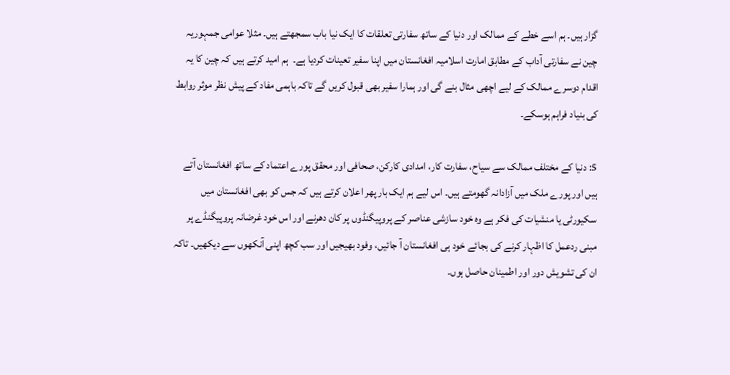گزار ہیں۔ ہم اسے خطے کے ممالک اور دنیا کے ساتھ سفارتی تعلقات کا ایک نیا باب سمجھتے ہیں۔ مثلا عوامی جمہوریہ چین نے سفارتی آداب کے مطابق امارت اسلامیہ افغانستان میں اپنا سفیر تعینات کردیا ہے۔  ہم امید کرتے ہیں کہ چین کا یہ اقدام دوسرے ممالک کے لیے اچھی مثال بنے گی اور ہمارا سفیر بھی قبول کریں گے تاکہ باہمی مفاد کے پیش نظر موثر روابط کی بنیاد فراہم ہوسکے۔

5: دنیا کے مختلف ممالک سے سیاح، سفارت کار، امدادی کارکن، صحافی اور محقق پورے اعتماد کے ساتھ افغانستان آتے ہیں اور پورے ملک میں آزادانہ گھومتے ہیں۔ اس لیے ہم ایک بار پھر اعلان کرتے ہیں کہ جس کو بھی افغانستان میں سکیورٹی یا منشیات کی فکر ہے وہ خود سازشی عناصر کے پروپیگنڈوں پر کان دھرنے اور اس خود غرضانہ پروپیگنڈے پر مبنی ردعمل کا اظہار کرنے کی بجائے خود ہی افغانستان آ جائیں، وفود بھیجیں اور سب کچھ اپنی آنکھوں سے دیکھیں۔ تاکہ ان کی تشویش دور اور اطمینان حاصل ہوں۔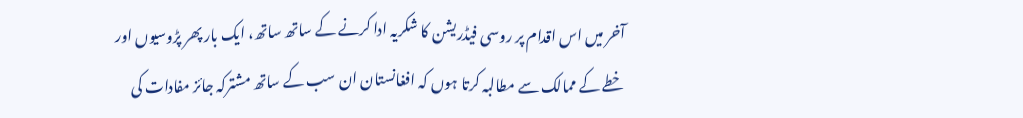آخر میں اس اقدام پر روسی فیڈریشن کا شکریہ ادا کرنے کے ساتھ ساتھ، ایک بار پھر پڑوسیوں اور خطے کے ممالک سے مطالبہ کرتا ہوں کہ افغانستان ان سب کے ساتھ مشترکہ جائز مفادات کی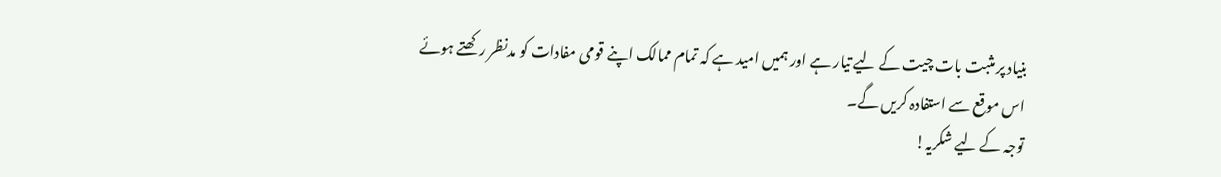بنیاد پر مثبت بات چیت کے لیے تیار ہے اور ہمیں امید ہے کہ تمام ممالک اپنے قومی مفادات کو مدنظر رکھتے ہوئے اس موقع سے استفادہ کریں گے۔
توجہ کے لیے شکریہ!